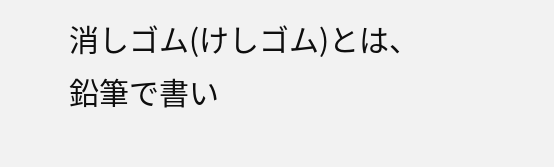消しゴム(けしゴム)とは、
鉛筆で書い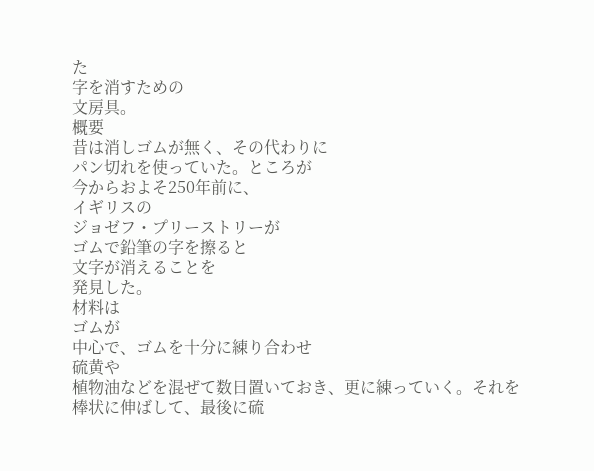た
字を消すための
文房具。
概要
昔は消しゴムが無く、その代わりに
パン切れを使っていた。ところが
今からおよそ250年前に、
イギリスの
ジョゼフ・プリーストリーが
ゴムで鉛筆の字を擦ると
文字が消えることを
発見した。
材料は
ゴムが
中心で、ゴムを十分に練り合わせ
硫黄や
植物油などを混ぜて数日置いておき、更に練っていく。それを
棒状に伸ばして、最後に硫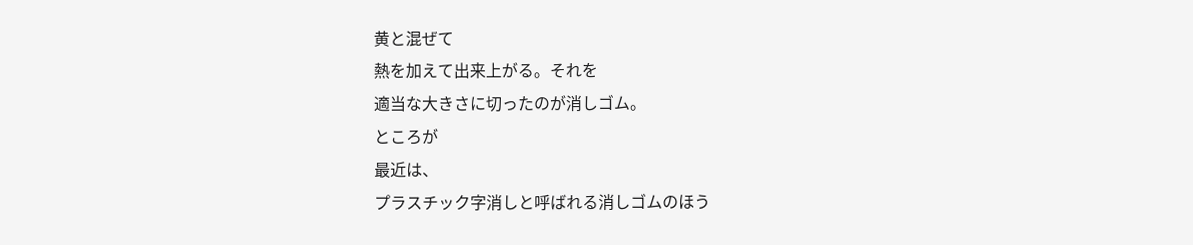黄と混ぜて
熱を加えて出来上がる。それを
適当な大きさに切ったのが消しゴム。
ところが
最近は、
プラスチック字消しと呼ばれる消しゴムのほう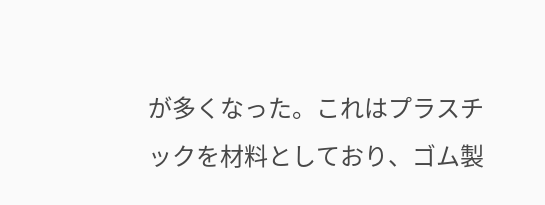が多くなった。これはプラスチックを材料としており、ゴム製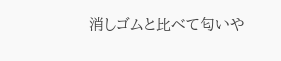消しゴムと比べて匂いや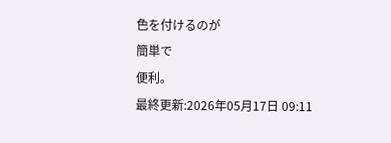色を付けるのが
簡単で
便利。
最終更新:2026年05月17日 09:11